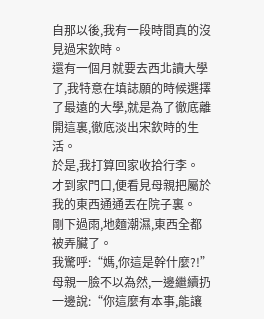自那以後,我有一段時間真的沒見過宋欽時。
還有一個月就要去西北讀大學了,我特意在填誌願的時候選擇了最遠的大學,就是為了徹底離開這裏,徹底淡出宋欽時的生活。
於是,我打算回家收拾行李。
才到家門口,便看見母親把屬於我的東西通通丟在院子裏。
剛下過雨,地麵潮濕,東西全都被弄臟了。
我驚呼:“媽,你這是幹什麼?!”
母親一臉不以為然,一邊繼續扔一邊說:“你這麼有本事,能讓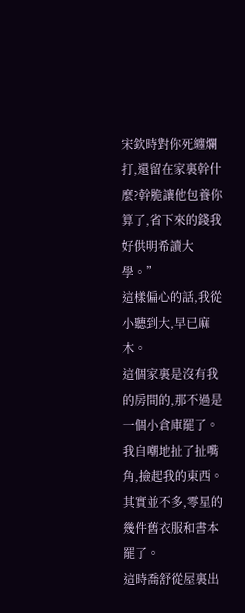宋欽時對你死纏爛打,還留在家裏幹什麼?幹脆讓他包養你算了,省下來的錢我好供明希讀大學。”
這樣偏心的話,我從小聽到大,早已麻木。
這個家裏是沒有我的房間的,那不過是一個小倉庫罷了。
我自嘲地扯了扯嘴角,撿起我的東西。
其實並不多,零星的幾件舊衣服和書本罷了。
這時喬舒從屋裏出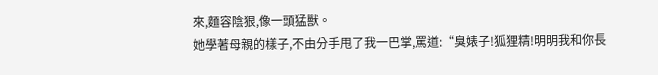來,麵容陰狠,像一頭猛獸。
她學著母親的樣子,不由分手甩了我一巴掌,罵道:“臭婊子!狐狸精!明明我和你長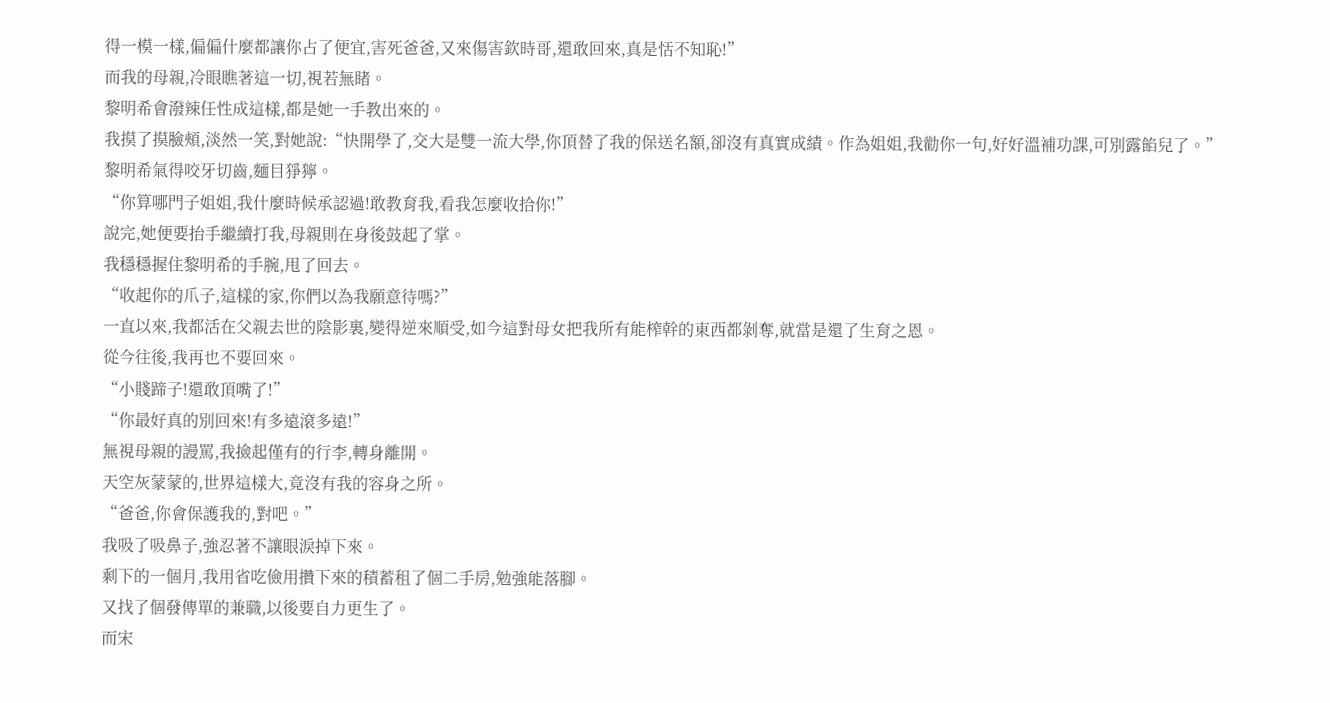得一模一樣,偏偏什麼都讓你占了便宜,害死爸爸,又來傷害欽時哥,還敢回來,真是恬不知恥!”
而我的母親,冷眼瞧著這一切,視若無睹。
黎明希會潑辣任性成這樣,都是她一手教出來的。
我摸了摸臉頰,淡然一笑,對她說:“快開學了,交大是雙一流大學,你頂替了我的保送名額,卻沒有真實成績。作為姐姐,我勸你一句,好好溫補功課,可別露餡兒了。”
黎明希氣得咬牙切齒,麵目猙獰。
“你算哪門子姐姐,我什麼時候承認過!敢教育我,看我怎麼收拾你!”
說完,她便要抬手繼續打我,母親則在身後鼓起了掌。
我穩穩握住黎明希的手腕,甩了回去。
“收起你的爪子,這樣的家,你們以為我願意待嗎?”
一直以來,我都活在父親去世的陰影裏,變得逆來順受,如今這對母女把我所有能榨幹的東西都剝奪,就當是還了生育之恩。
從今往後,我再也不要回來。
“小賤蹄子!還敢頂嘴了!”
“你最好真的別回來!有多遠滾多遠!”
無視母親的謾罵,我撿起僅有的行李,轉身離開。
天空灰蒙蒙的,世界這樣大,竟沒有我的容身之所。
“爸爸,你會保護我的,對吧。”
我吸了吸鼻子,強忍著不讓眼淚掉下來。
剩下的一個月,我用省吃儉用攢下來的積蓄租了個二手房,勉強能落腳。
又找了個發傳單的兼職,以後要自力更生了。
而宋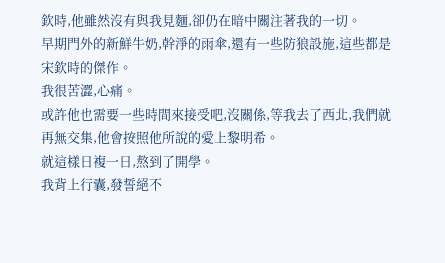欽時,他雖然沒有與我見麵,卻仍在暗中關注著我的一切。
早期門外的新鮮牛奶,幹淨的雨傘,還有一些防狼設施,這些都是宋欽時的傑作。
我很苦澀,心痛。
或許他也需要一些時間來接受吧,沒關係,等我去了西北,我們就再無交集,他會按照他所說的愛上黎明希。
就這樣日複一日,熬到了開學。
我背上行囊,發誓絕不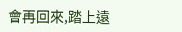會再回來,踏上遠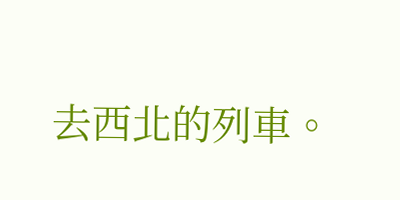去西北的列車。